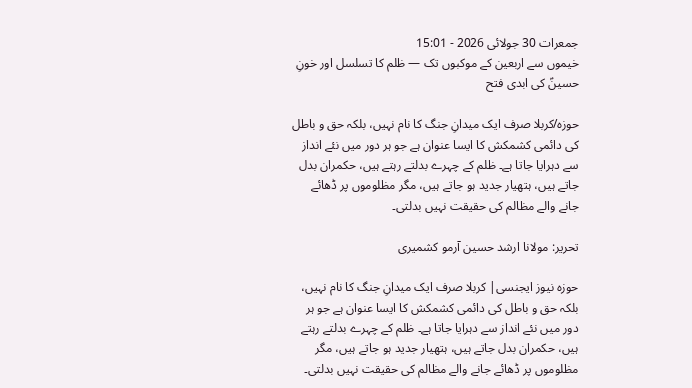جمعرات 30 جولائی 2026 - 15:01
خیموں سے اربعین کے موکبوں تک — ظلم کا تسلسل اور خونِ حسینؑ کی ابدی فتح

حوزہ/کربلا صرف ایک میدانِ جنگ کا نام نہیں، بلکہ حق و باطل کی دائمی کشمکش کا ایسا عنوان ہے جو ہر دور میں نئے انداز سے دہرایا جاتا ہے۔ ظلم کے چہرے بدلتے رہتے ہیں، حکمران بدل جاتے ہیں، ہتھیار جدید ہو جاتے ہیں، مگر مظلوموں پر ڈھائے جانے والے مظالم کی حقیقت نہیں بدلتی۔

تحریر: مولانا ارشد حسین آرمو کشمیری

حوزہ نیوز ایجنسی| کربلا صرف ایک میدانِ جنگ کا نام نہیں، بلکہ حق و باطل کی دائمی کشمکش کا ایسا عنوان ہے جو ہر دور میں نئے انداز سے دہرایا جاتا ہے۔ ظلم کے چہرے بدلتے رہتے ہیں، حکمران بدل جاتے ہیں، ہتھیار جدید ہو جاتے ہیں، مگر مظلوموں پر ڈھائے جانے والے مظالم کی حقیقت نہیں بدلتی۔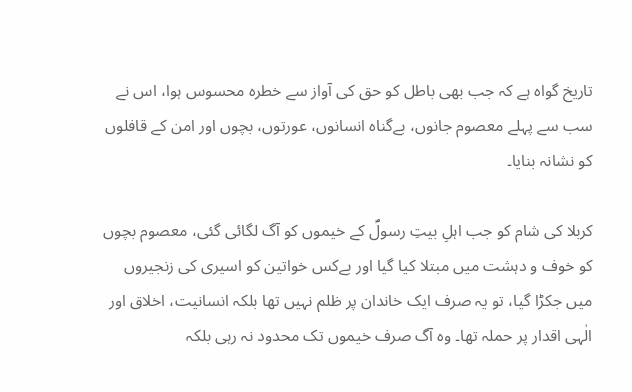تاریخ گواہ ہے کہ جب بھی باطل کو حق کی آواز سے خطرہ محسوس ہوا، اس نے سب سے پہلے معصوم جانوں، بےگناہ انسانوں، عورتوں، بچوں اور امن کے قافلوں کو نشانہ بنایا۔

کربلا کی شام کو جب اہلِ بیتِ رسولؐ کے خیموں کو آگ لگائی گئی، معصوم بچوں کو خوف و دہشت میں مبتلا کیا گیا اور بےکس خواتین کو اسیری کی زنجیروں میں جکڑا گیا، تو یہ صرف ایک خاندان پر ظلم نہیں تھا بلکہ انسانیت، اخلاق اور الٰہی اقدار پر حملہ تھا۔ وہ آگ صرف خیموں تک محدود نہ رہی بلکہ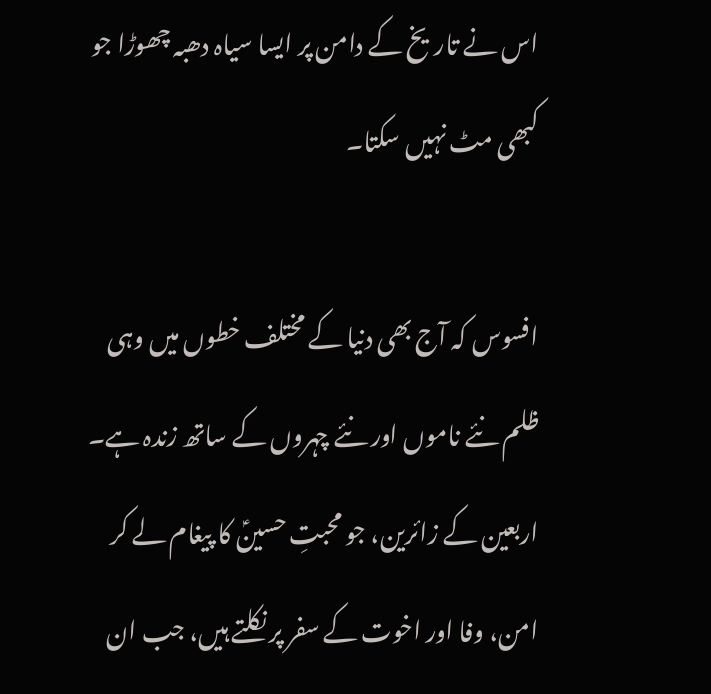اس نے تاریخ کے دامن پر ایسا سیاہ دھبہ چھوڑا جو کبھی مٹ نہیں سکتا۔

افسوس کہ آج بھی دنیا کے مختلف خطوں میں وہی ظلم نئے ناموں اور نئے چہروں کے ساتھ زندہ ہے۔ اربعین کے زائرین، جو محبتِ حسینؑ کا پیغام لے کر امن، وفا اور اخوت کے سفر پر نکلتے ہیں، جب ان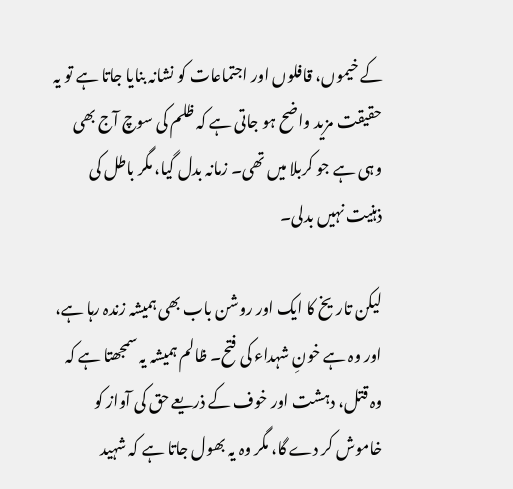کے خیموں، قافلوں اور اجتماعات کو نشانہ بنایا جاتا ہے تو یہ حقیقت مزید واضح ہو جاتی ہے کہ ظلم کی سوچ آج بھی وہی ہے جو کربلا میں تھی۔ زمانہ بدل گیا، مگر باطل کی ذہنیت نہیں بدلی۔

لیکن تاریخ کا ایک اور روشن باب بھی ہمیشہ زندہ رہا ہے، اور وہ ہے خونِ شہداء کی فتح۔ ظالم ہمیشہ یہ سمجھتا ہے کہ وہ قتل، دہشت اور خوف کے ذریعے حق کی آواز کو خاموش کر دے گا، مگر وہ یہ بھول جاتا ہے کہ شہید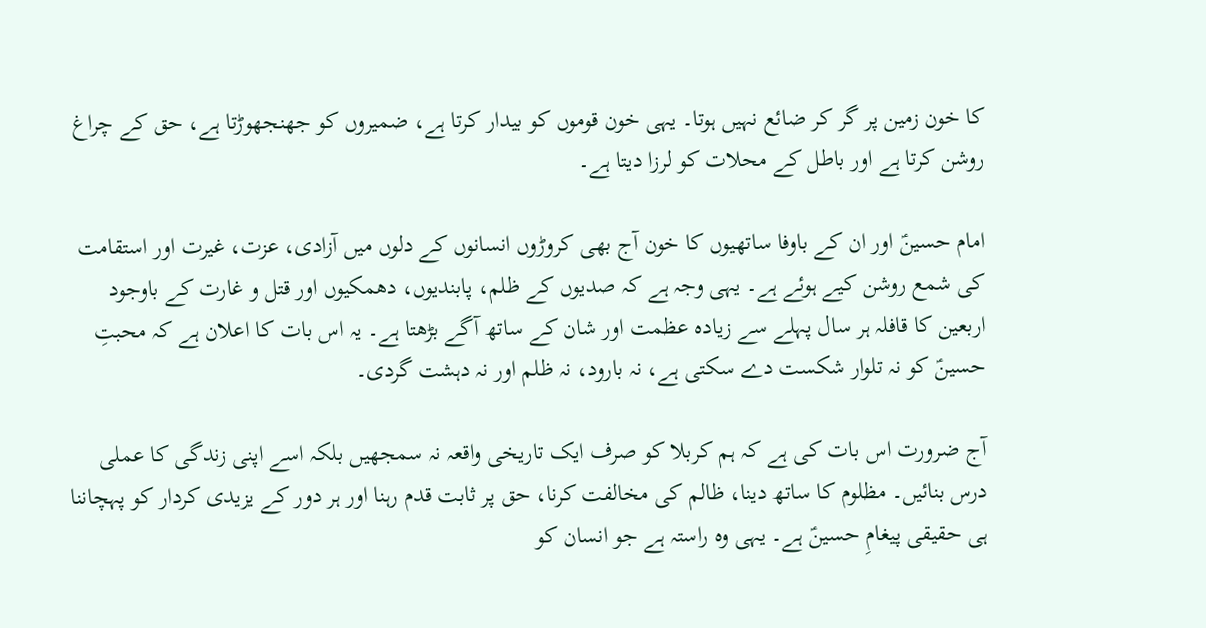کا خون زمین پر گر کر ضائع نہیں ہوتا۔ یہی خون قوموں کو بیدار کرتا ہے، ضمیروں کو جھنجھوڑتا ہے، حق کے چراغ روشن کرتا ہے اور باطل کے محلات کو لرزا دیتا ہے۔

امام حسینؑ اور ان کے باوفا ساتھیوں کا خون آج بھی کروڑوں انسانوں کے دلوں میں آزادی، عزت، غیرت اور استقامت کی شمع روشن کیے ہوئے ہے۔ یہی وجہ ہے کہ صدیوں کے ظلم، پابندیوں، دھمکیوں اور قتل و غارت کے باوجود اربعین کا قافلہ ہر سال پہلے سے زیادہ عظمت اور شان کے ساتھ آگے بڑھتا ہے۔ یہ اس بات کا اعلان ہے کہ محبتِ حسینؑ کو نہ تلوار شکست دے سکتی ہے، نہ بارود، نہ ظلم اور نہ دہشت گردی۔

آج ضرورت اس بات کی ہے کہ ہم کربلا کو صرف ایک تاریخی واقعہ نہ سمجھیں بلکہ اسے اپنی زندگی کا عملی درس بنائیں۔ مظلوم کا ساتھ دینا، ظالم کی مخالفت کرنا، حق پر ثابت قدم رہنا اور ہر دور کے یزیدی کردار کو پہچاننا ہی حقیقی پیغامِ حسینؑ ہے۔ یہی وہ راستہ ہے جو انسان کو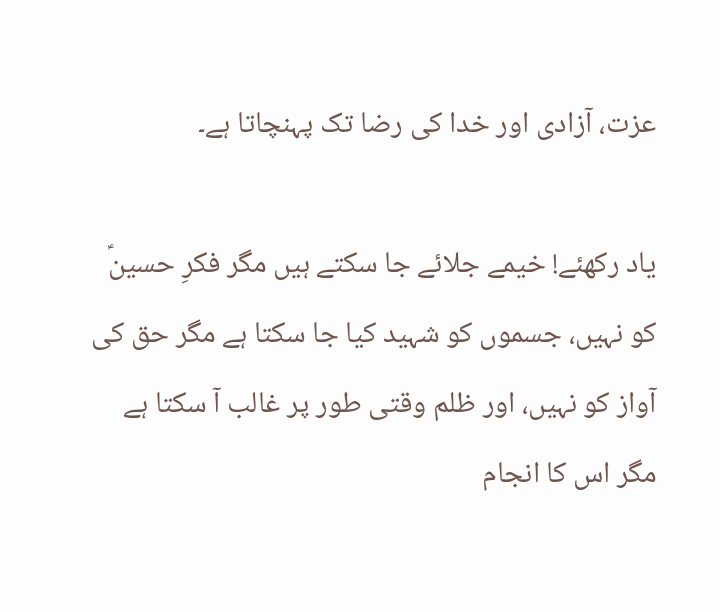عزت، آزادی اور خدا کی رضا تک پہنچاتا ہے۔

یاد رکھئے! خیمے جلائے جا سکتے ہیں مگر فکرِ حسینؑ کو نہیں، جسموں کو شہید کیا جا سکتا ہے مگر حق کی آواز کو نہیں، اور ظلم وقتی طور پر غالب آ سکتا ہے مگر اس کا انجام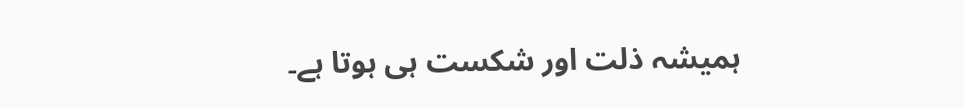ہمیشہ ذلت اور شکست ہی ہوتا ہے۔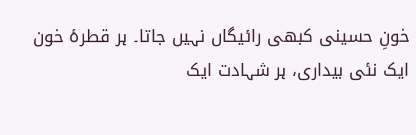خونِ حسینی کبھی رائیگاں نہیں جاتا۔ ہر قطرۂ خون ایک نئی بیداری، ہر شہادت ایک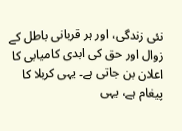نئی زندگی، اور ہر قربانی باطل کے زوال اور حق کی ابدی کامیابی کا اعلان بن جاتی ہے۔ یہی کربلا کا پیغام ہے، یہی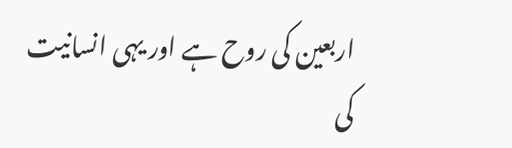اربعین کی روح ہے اور یہی انسانیت کی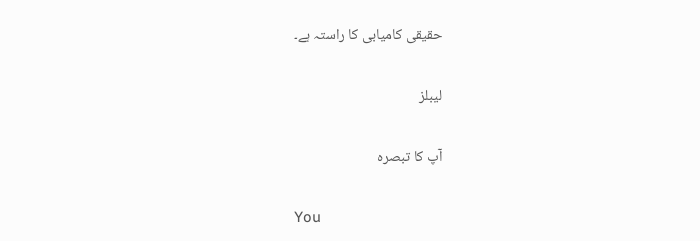حقیقی کامیابی کا راستہ ہے۔

لیبلز

آپ کا تبصرہ

You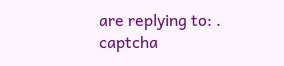are replying to: .
captcha